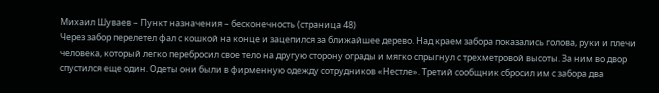Михаил Шуваев – Пункт назначения – бесконечность (страница 48)
Через забор перелетел фал с кошкой на конце и зацепился за ближайшее дерево. Над краем забора показались голова, руки и плечи человека, который легко перебросил свое тело на другую сторону ограды и мягко спрыгнул с трехметровой высоты. За ним во двор спустился еще один. Одеты они были в фирменную одежду сотрудников «Нестле». Третий сообщник сбросил им с забора два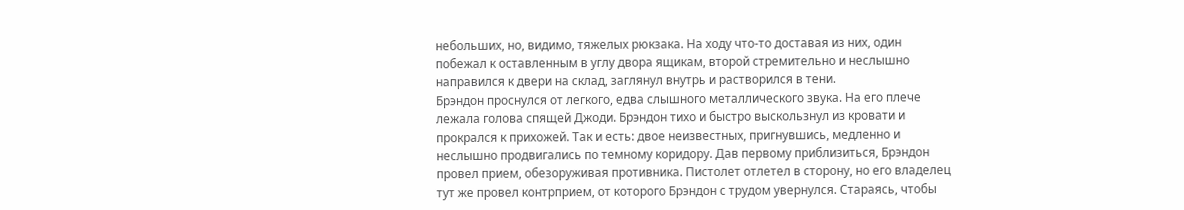небольших, но, видимо, тяжелых рюкзака. На ходу что-то доставая из них, один побежал к оставленным в углу двора ящикам, второй стремительно и неслышно направился к двери на склад, заглянул внутрь и растворился в тени.
Брэндон проснулся от легкого, едва слышного металлического звука. На его плече лежала голова спящей Джоди. Брэндон тихо и быстро выскользнул из кровати и прокрался к прихожей. Так и есть: двое неизвестных, пригнувшись, медленно и неслышно продвигались по темному коридору. Дав первому приблизиться, Брэндон провел прием, обезоруживая противника. Пистолет отлетел в сторону, но его владелец тут же провел контрприем, от которого Брэндон с трудом увернулся. Стараясь, чтобы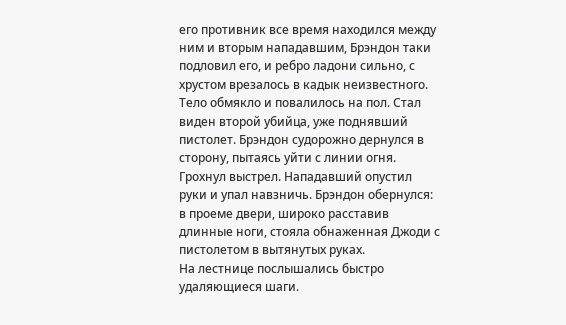его противник все время находился между ним и вторым нападавшим, Брэндон таки подловил его, и ребро ладони сильно, с хрустом врезалось в кадык неизвестного. Тело обмякло и повалилось на пол. Стал виден второй убийца, уже поднявший пистолет. Брэндон судорожно дернулся в сторону, пытаясь уйти с линии огня. Грохнул выстрел. Нападавший опустил руки и упал навзничь. Брэндон обернулся: в проеме двери, широко расставив длинные ноги, стояла обнаженная Джоди с пистолетом в вытянутых руках.
На лестнице послышались быстро удаляющиеся шаги.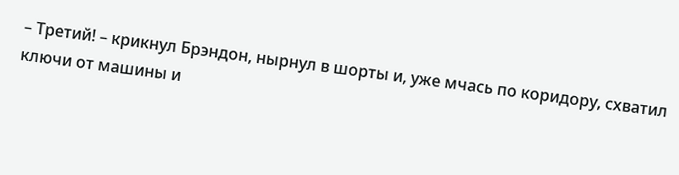– Третий! – крикнул Брэндон, нырнул в шорты и, уже мчась по коридору, схватил ключи от машины и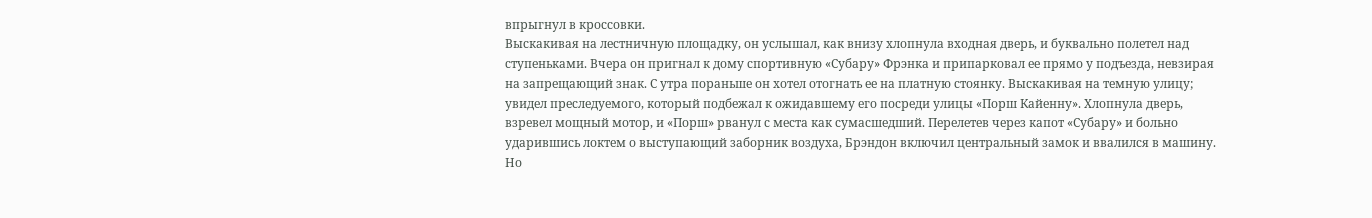впрыгнул в кроссовки.
Выскакивая на лестничную площадку, он услышал, как внизу хлопнула входная дверь, и буквально полетел над ступеньками. Вчера он пригнал к дому спортивную «Субару» Фрэнка и припарковал ее прямо у подъезда, невзирая на запрещающий знак. С утра пораньше он хотел отогнать ее на платную стоянку. Выскакивая на темную улицу; увидел преследуемого, который подбежал к ожидавшему его посреди улицы «Порш Кайенну». Хлопнула дверь, взревел мощный мотор, и «Порш» рванул с места как сумасшедший. Перелетев через капот «Субару» и больно ударившись локтем о выступающий заборник воздуха, Брэндон включил центральный замок и ввалился в машину. Но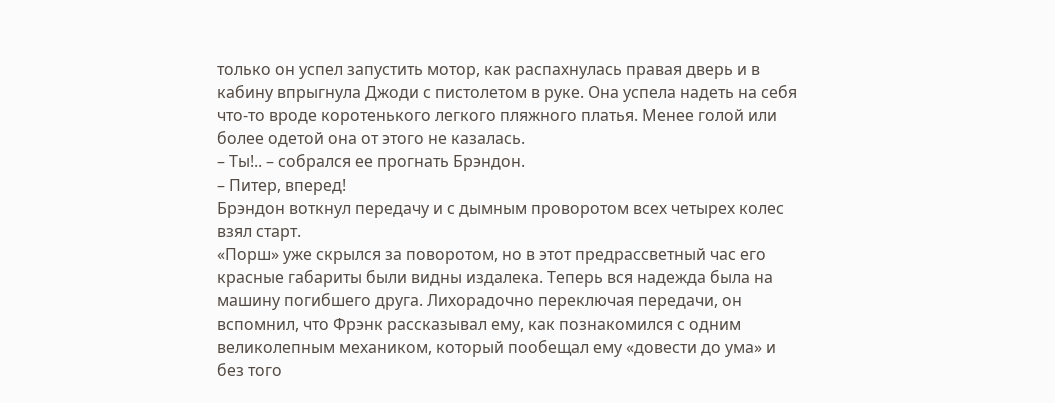только он успел запустить мотор, как распахнулась правая дверь и в кабину впрыгнула Джоди с пистолетом в руке. Она успела надеть на себя что-то вроде коротенького легкого пляжного платья. Менее голой или более одетой она от этого не казалась.
– Ты!.. – собрался ее прогнать Брэндон.
– Питер, вперед!
Брэндон воткнул передачу и с дымным проворотом всех четырех колес взял старт.
«Порш» уже скрылся за поворотом, но в этот предрассветный час его красные габариты были видны издалека. Теперь вся надежда была на машину погибшего друга. Лихорадочно переключая передачи, он вспомнил, что Фрэнк рассказывал ему, как познакомился с одним великолепным механиком, который пообещал ему «довести до ума» и без того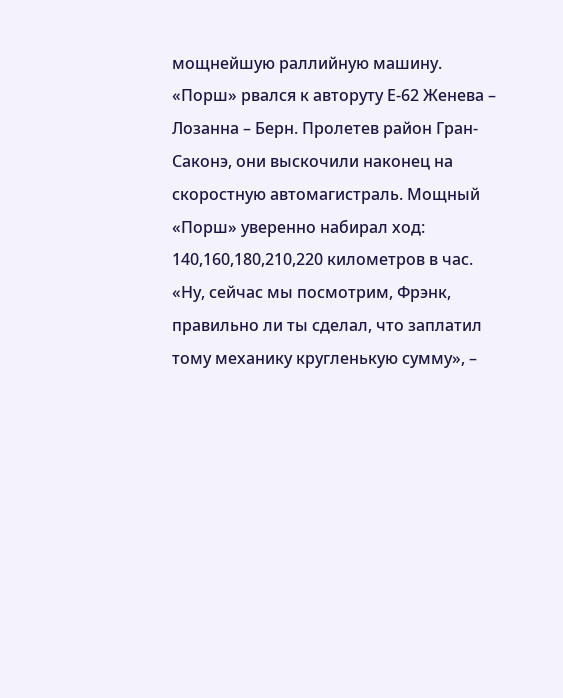мощнейшую раллийную машину.
«Порш» рвался к авторуту Е-62 Женева – Лозанна – Берн. Пролетев район Гран-Саконэ, они выскочили наконец на скоростную автомагистраль. Мощный «Порш» уверенно набирал ход: 140,160,180,210,220 километров в час.
«Ну, сейчас мы посмотрим, Фрэнк, правильно ли ты сделал, что заплатил тому механику кругленькую сумму», –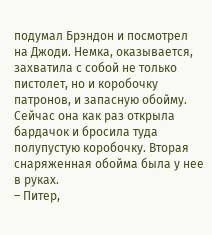подумал Брэндон и посмотрел на Джоди. Немка, оказывается, захватила с собой не только пистолет, но и коробочку патронов, и запасную обойму. Сейчас она как раз открыла бардачок и бросила туда полупустую коробочку. Вторая снаряженная обойма была у нее в руках.
– Питер,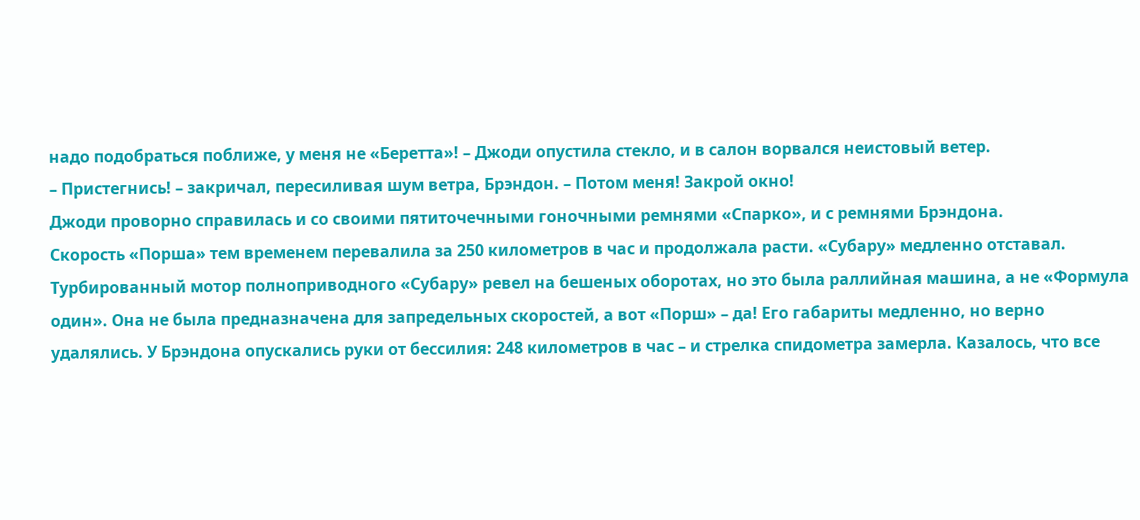надо подобраться поближе, у меня не «Беретта»! – Джоди опустила стекло, и в салон ворвался неистовый ветер.
– Пристегнись! – закричал, пересиливая шум ветра, Брэндон. – Потом меня! Закрой окно!
Джоди проворно справилась и со своими пятиточечными гоночными ремнями «Спарко», и с ремнями Брэндона.
Скорость «Порша» тем временем перевалила за 250 километров в час и продолжала расти. «Субару» медленно отставал.
Турбированный мотор полноприводного «Субару» ревел на бешеных оборотах, но это была раллийная машина, а не «Формула один». Она не была предназначена для запредельных скоростей, а вот «Порш» – да! Его габариты медленно, но верно удалялись. У Брэндона опускались руки от бессилия: 248 километров в час – и стрелка спидометра замерла. Казалось, что все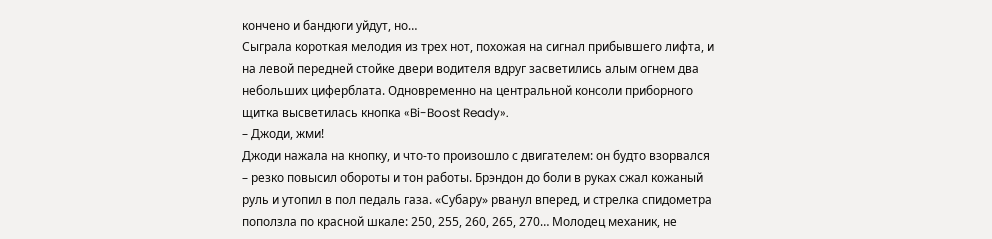кончено и бандюги уйдут, но…
Сыграла короткая мелодия из трех нот, похожая на сигнал прибывшего лифта, и на левой передней стойке двери водителя вдруг засветились алым огнем два небольших циферблата. Одновременно на центральной консоли приборного щитка высветилась кнопка «Bi-Boost Ready».
– Джоди, жми!
Джоди нажала на кнопку, и что-то произошло с двигателем: он будто взорвался – резко повысил обороты и тон работы. Брэндон до боли в руках сжал кожаный руль и утопил в пол педаль газа. «Субару» рванул вперед, и стрелка спидометра поползла по красной шкале: 250, 255, 260, 265, 270… Молодец механик, не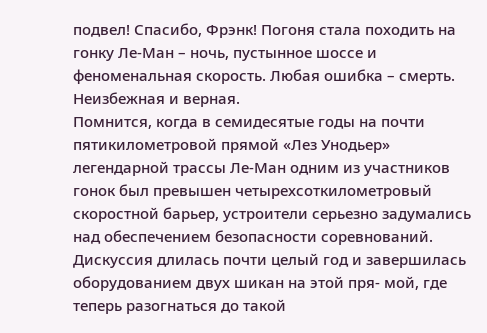подвел! Спасибо, Фрэнк! Погоня стала походить на гонку Ле-Ман – ночь, пустынное шоссе и феноменальная скорость. Любая ошибка – смерть. Неизбежная и верная.
Помнится, когда в семидесятые годы на почти пятикилометровой прямой «Лез Унодьер» легендарной трассы Ле-Ман одним из участников гонок был превышен четырехсоткилометровый скоростной барьер, устроители серьезно задумались над обеспечением безопасности соревнований. Дискуссия длилась почти целый год и завершилась оборудованием двух шикан на этой пря- мой, где теперь разогнаться до такой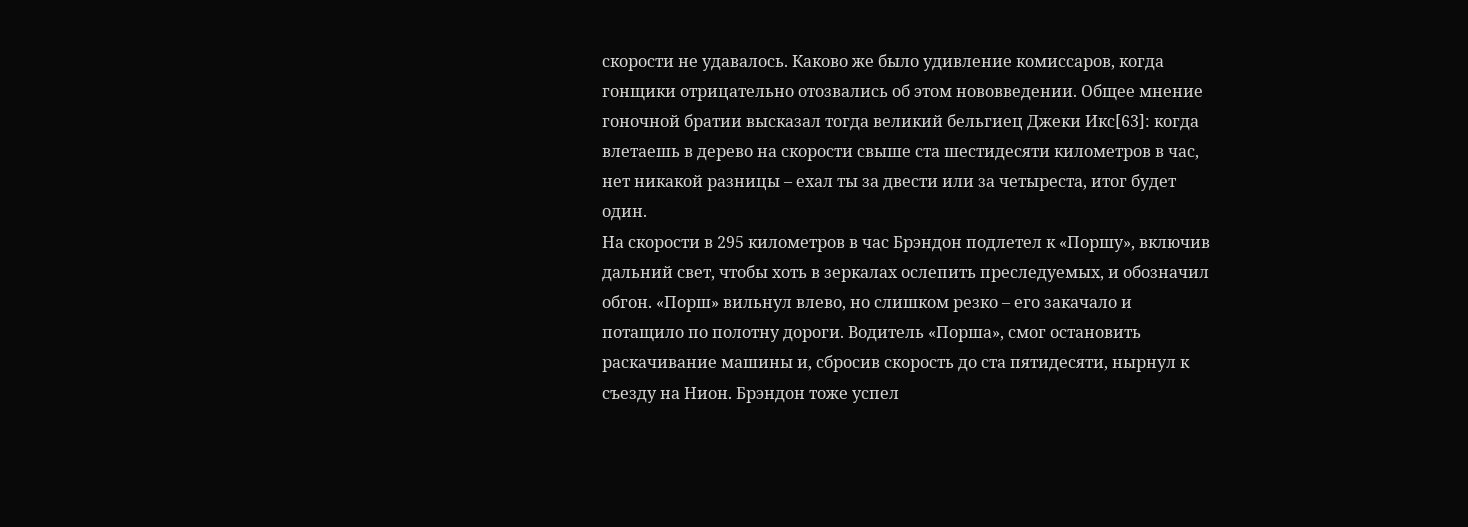скорости не удавалось. Каково же было удивление комиссаров, когда гонщики отрицательно отозвались об этом нововведении. Общее мнение гоночной братии высказал тогда великий бельгиец Джеки Икс[63]: когда влетаешь в дерево на скорости свыше ста шестидесяти километров в час, нет никакой разницы – ехал ты за двести или за четыреста, итог будет один.
На скорости в 295 километров в час Брэндон подлетел к «Поршу», включив дальний свет, чтобы хоть в зеркалах ослепить преследуемых, и обозначил обгон. «Порш» вильнул влево, но слишком резко – его закачало и потащило по полотну дороги. Водитель «Порша», смог остановить раскачивание машины и, сбросив скорость до ста пятидесяти, нырнул к съезду на Нион. Брэндон тоже успел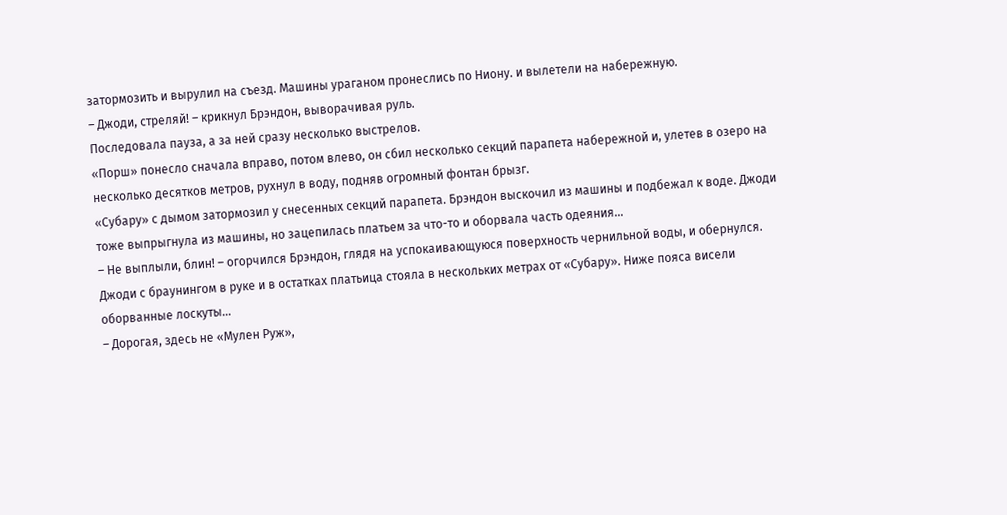затормозить и вырулил на съезд. Машины ураганом пронеслись по Ниону. и вылетели на набережную.
– Джоди, стреляй! – крикнул Брэндон, выворачивая руль.
Последовала пауза, а за ней сразу несколько выстрелов.
«Порш» понесло сначала вправо, потом влево, он сбил несколько секций парапета набережной и, улетев в озеро на несколько десятков метров, рухнул в воду, подняв огромный фонтан брызг.
«Субару» с дымом затормозил у снесенных секций парапета. Брэндон выскочил из машины и подбежал к воде. Джоди тоже выпрыгнула из машины, но зацепилась платьем за что-то и оборвала часть одеяния…
– Не выплыли, блин! – огорчился Брэндон, глядя на успокаивающуюся поверхность чернильной воды, и обернулся.
Джоди с браунингом в руке и в остатках платьица стояла в нескольких метрах от «Субару». Ниже пояса висели оборванные лоскуты…
– Дорогая, здесь не «Мулен Руж»,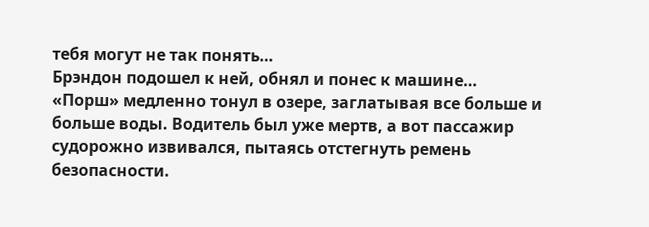тебя могут не так понять…
Брэндон подошел к ней, обнял и понес к машине…
«Порш» медленно тонул в озере, заглатывая все больше и больше воды. Водитель был уже мертв, а вот пассажир судорожно извивался, пытаясь отстегнуть ремень безопасности.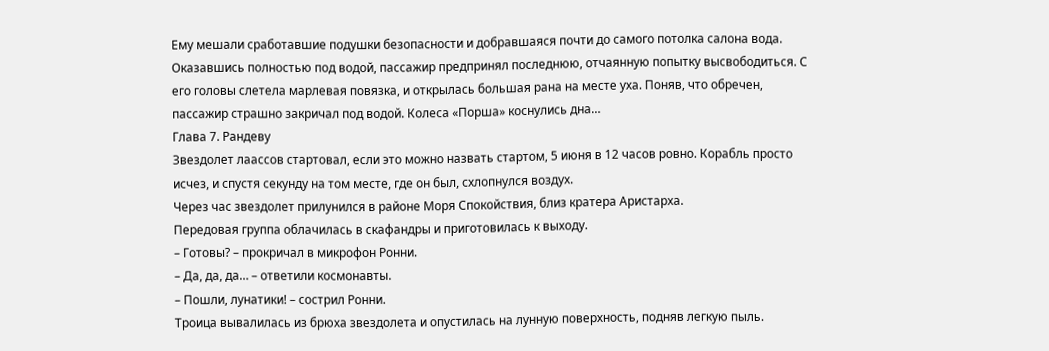Ему мешали сработавшие подушки безопасности и добравшаяся почти до самого потолка салона вода. Оказавшись полностью под водой, пассажир предпринял последнюю, отчаянную попытку высвободиться. С его головы слетела марлевая повязка, и открылась большая рана на месте уха. Поняв, что обречен, пассажир страшно закричал под водой. Колеса «Порша» коснулись дна…
Глава 7. Рандеву
Звездолет лаассов стартовал, если это можно назвать стартом, 5 июня в 12 часов ровно. Корабль просто исчез, и спустя секунду на том месте, где он был, схлопнулся воздух.
Через час звездолет прилунился в районе Моря Спокойствия, близ кратера Аристарха.
Передовая группа облачилась в скафандры и приготовилась к выходу.
– Готовы? – прокричал в микрофон Ронни.
– Да, да, да… – ответили космонавты.
– Пошли, лунатики! – сострил Ронни.
Троица вывалилась из брюха звездолета и опустилась на лунную поверхность, подняв легкую пыль.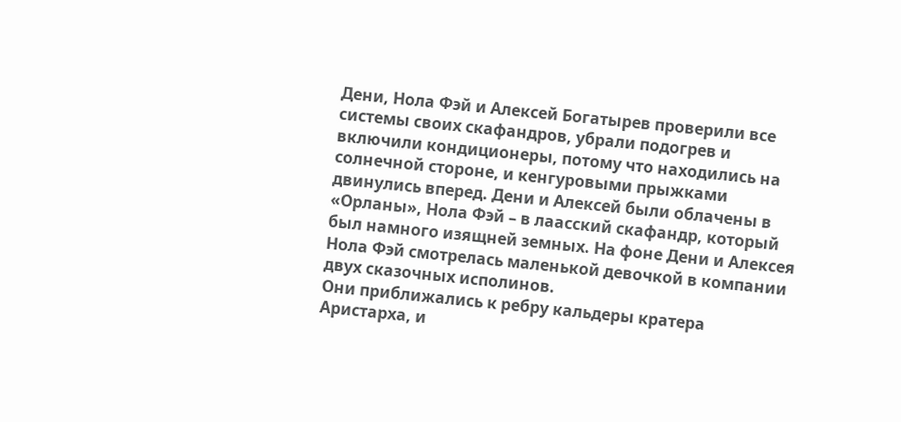Дени, Нола Фэй и Алексей Богатырев проверили все системы своих скафандров, убрали подогрев и включили кондиционеры, потому что находились на солнечной стороне, и кенгуровыми прыжками двинулись вперед. Дени и Алексей были облачены в «Орланы», Нола Фэй – в лаасский скафандр, который был намного изящней земных. На фоне Дени и Алексея Нола Фэй смотрелась маленькой девочкой в компании двух сказочных исполинов.
Они приближались к ребру кальдеры кратера Аристарха, и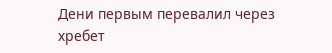Дени первым перевалил через хребет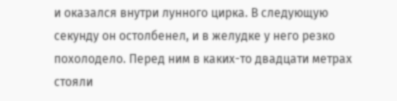и оказался внутри лунного цирка. В следующую секунду он остолбенел, и в желудке у него резко похолодело. Перед ним в каких-то двадцати метрах стояли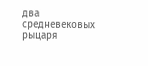два средневековых рыцаря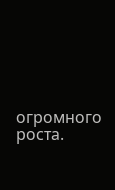огромного роста.